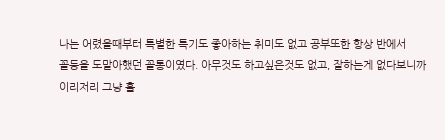나는 어렸을때부터 특별한 특기도 좋아하는 취미도 없고 공부또한 항상 반에서
꼴등을 도맡아했던 꼴통이였다. 아무것도 하고싶은것도 없고, 잘하는게 없다보니까
이리저리 그냥 흘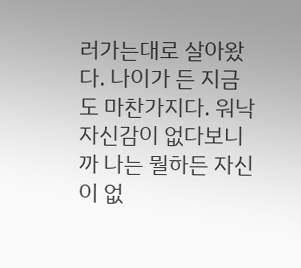러가는대로 살아왔다. 나이가 든 지금도 마찬가지다. 워낙
자신감이 없다보니까 나는 뭘하든 자신이 없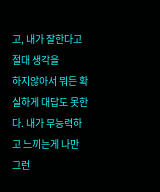고, 내가 잘한다고 절대 생각을
하지않아서 뭐든 확실하게 대답도 못한다. 내가 무능력하고 느끼는게 나만 그런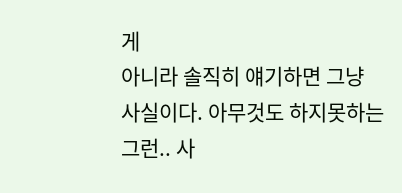게
아니라 솔직히 얘기하면 그냥 사실이다. 아무것도 하지못하는 그런.. 사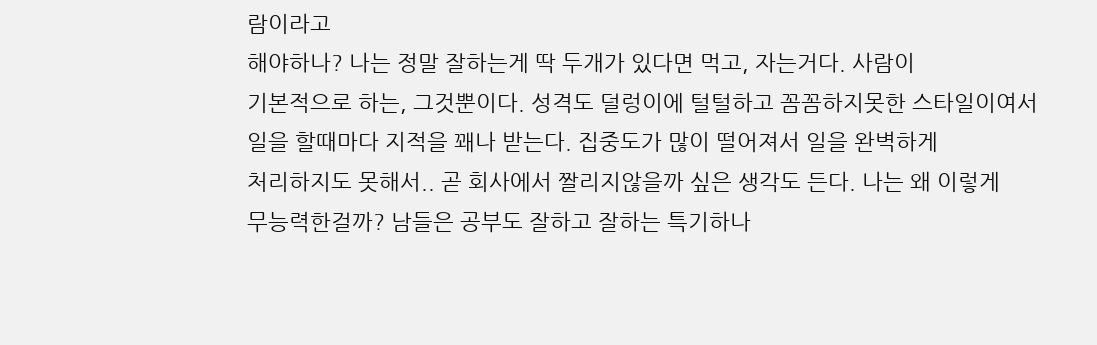람이라고
해야하나? 나는 정말 잘하는게 딱 두개가 있다면 먹고, 자는거다. 사람이
기본적으로 하는, 그것뿐이다. 성격도 덜렁이에 털털하고 꼼꼼하지못한 스타일이여서
일을 할때마다 지적을 꽤나 받는다. 집중도가 많이 떨어져서 일을 완벽하게
처리하지도 못해서.. 곧 회사에서 짤리지않을까 싶은 생각도 든다. 나는 왜 이렇게
무능력한걸까? 남들은 공부도 잘하고 잘하는 특기하나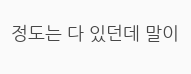정도는 다 있던데 말이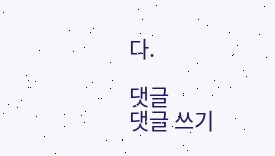다.

댓글
댓글 쓰기